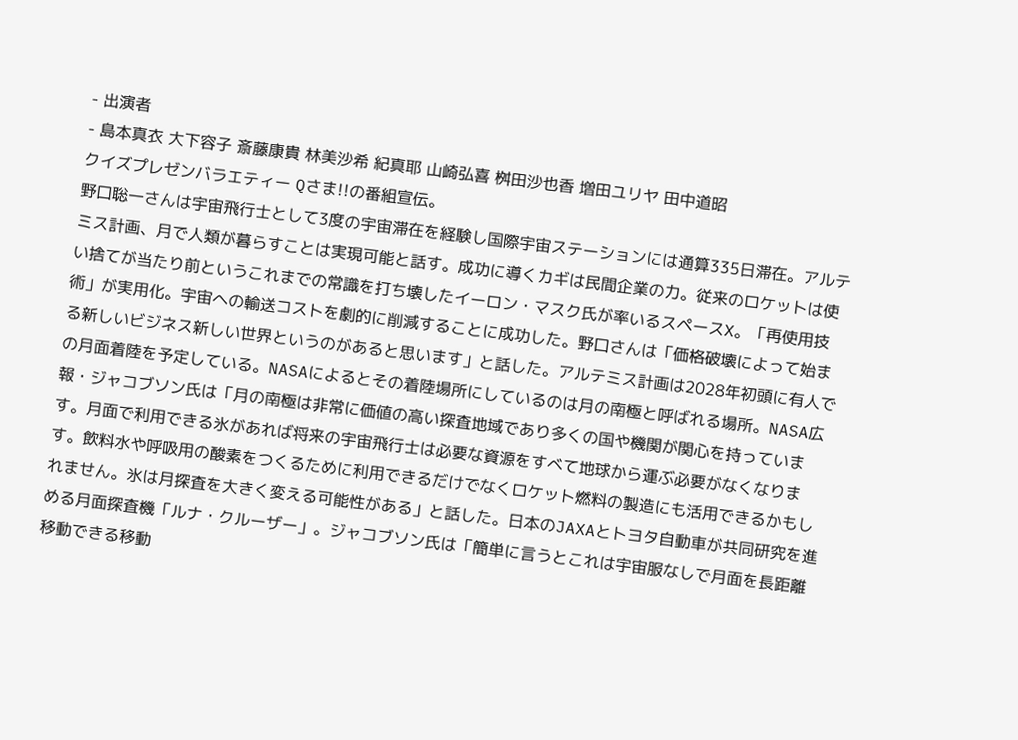- 出演者
- 島本真衣 大下容子 斎藤康貴 林美沙希 紀真耶 山崎弘喜 桝田沙也香 増田ユリヤ 田中道昭
クイズプレゼンバラエティー Qさま!!の番組宣伝。
野口聡一さんは宇宙飛行士として3度の宇宙滞在を経験し国際宇宙ステーションには通算335日滞在。アルテミス計画、月で人類が暮らすことは実現可能と話す。成功に導くカギは民間企業の力。従来のロケットは使い捨てが当たり前というこれまでの常識を打ち壊したイーロン・マスク氏が率いるスペースX。「再使用技術」が実用化。宇宙への輸送コストを劇的に削減することに成功した。野口さんは「価格破壊によって始まる新しいビジネス新しい世界というのがあると思います」と話した。アルテミス計画は2028年初頭に有人での月面着陸を予定している。NASAによるとその着陸場所にしているのは月の南極と呼ばれる場所。NASA広報・ジャコブソン氏は「月の南極は非常に価値の高い探査地域であり多くの国や機関が関心を持っています。月面で利用できる氷があれば将来の宇宙飛行士は必要な資源をすべて地球から運ぶ必要がなくなります。飲料水や呼吸用の酸素をつくるために利用できるだけでなくロケット燃料の製造にも活用できるかもしれません。氷は月探査を大きく変える可能性がある」と話した。日本のJAXAとトヨタ自動車が共同研究を進める月面探査機「ルナ・クルーザー」。ジャコブソン氏は「簡単に言うとこれは宇宙服なしで月面を長距離移動できる移動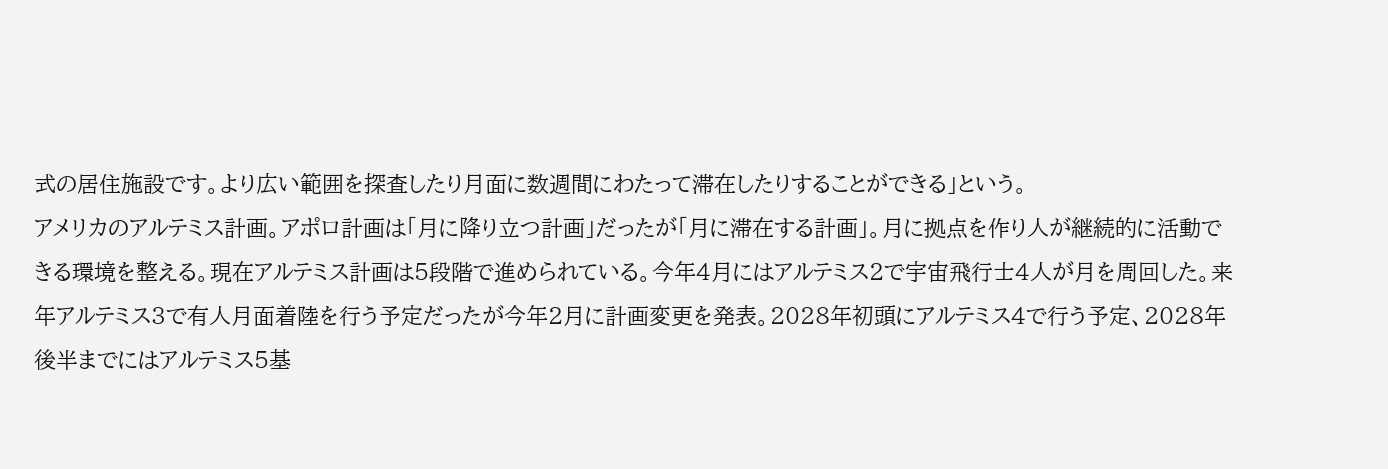式の居住施設です。より広い範囲を探査したり月面に数週間にわたって滞在したりすることができる」という。
アメリカのアルテミス計画。アポロ計画は「月に降り立つ計画」だったが「月に滞在する計画」。月に拠点を作り人が継続的に活動できる環境を整える。現在アルテミス計画は5段階で進められている。今年4月にはアルテミス2で宇宙飛行士4人が月を周回した。来年アルテミス3で有人月面着陸を行う予定だったが今年2月に計画変更を発表。2028年初頭にアルテミス4で行う予定、2028年後半までにはアルテミス5基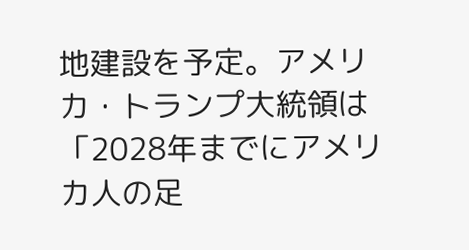地建設を予定。アメリカ・トランプ大統領は「2028年までにアメリカ人の足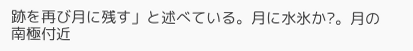跡を再び月に残す」と述べている。月に水氷か?。月の南極付近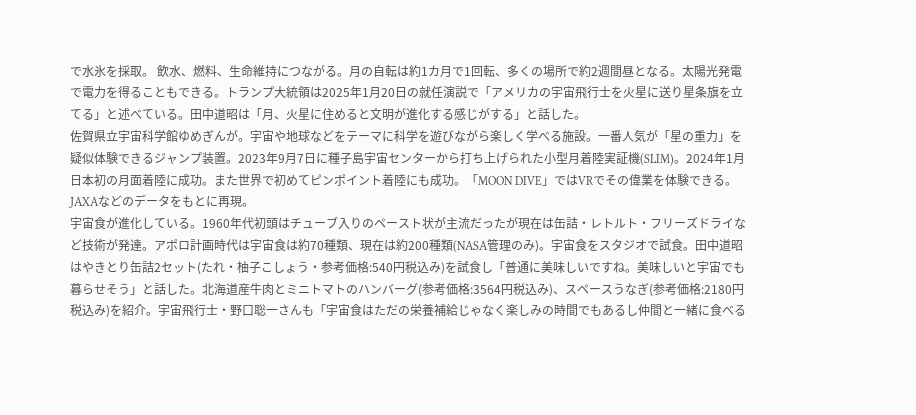で水氷を採取。 飲水、燃料、生命維持につながる。月の自転は約1カ月で1回転、多くの場所で約2週間昼となる。太陽光発電で電力を得ることもできる。トランプ大統領は2025年1月20日の就任演説で「アメリカの宇宙飛行士を火星に送り星条旗を立てる」と述べている。田中道昭は「月、火星に住めると文明が進化する感じがする」と話した。
佐賀県立宇宙科学館ゆめぎんが。宇宙や地球などをテーマに科学を遊びながら楽しく学べる施設。一番人気が「星の重力」を疑似体験できるジャンプ装置。2023年9月7日に種子島宇宙センターから打ち上げられた小型月着陸実証機(SLIM)。2024年1月日本初の月面着陸に成功。また世界で初めてピンポイント着陸にも成功。「MOON DIVE」ではVRでその偉業を体験できる。JAXAなどのデータをもとに再現。
宇宙食が進化している。1960年代初頭はチューブ入りのペースト状が主流だったが現在は缶詰・レトルト・フリーズドライなど技術が発達。アポロ計画時代は宇宙食は約70種類、現在は約200種類(NASA管理のみ)。宇宙食をスタジオで試食。田中道昭はやきとり缶詰2セット(たれ・柚子こしょう・参考価格:540円税込み)を試食し「普通に美味しいですね。美味しいと宇宙でも暮らせそう」と話した。北海道産牛肉とミニトマトのハンバーグ(参考価格:3564円税込み)、スペースうなぎ(参考価格:2180円税込み)を紹介。宇宙飛行士・野口聡一さんも「宇宙食はただの栄養補給じゃなく楽しみの時間でもあるし仲間と一緒に食べる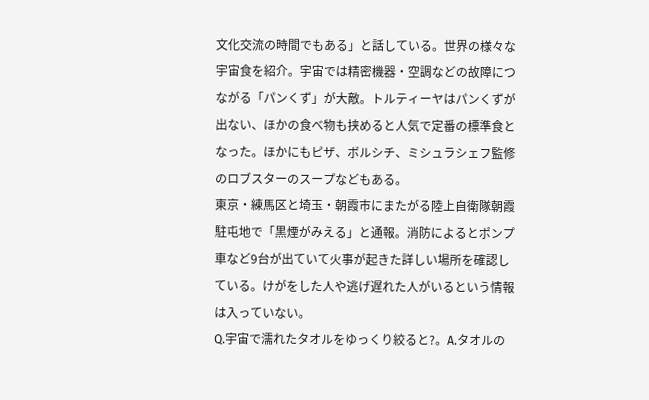文化交流の時間でもある」と話している。世界の様々な宇宙食を紹介。宇宙では精密機器・空調などの故障につながる「パンくず」が大敵。トルティーヤはパンくずが出ない、ほかの食べ物も挟めると人気で定番の標準食となった。ほかにもピザ、ボルシチ、ミシュラシェフ監修のロブスターのスープなどもある。
東京・練馬区と埼玉・朝霞市にまたがる陸上自衛隊朝霞駐屯地で「黒煙がみえる」と通報。消防によるとポンプ車など9台が出ていて火事が起きた詳しい場所を確認している。けがをした人や逃げ遅れた人がいるという情報は入っていない。
Q.宇宙で濡れたタオルをゆっくり絞ると?。A.タオルの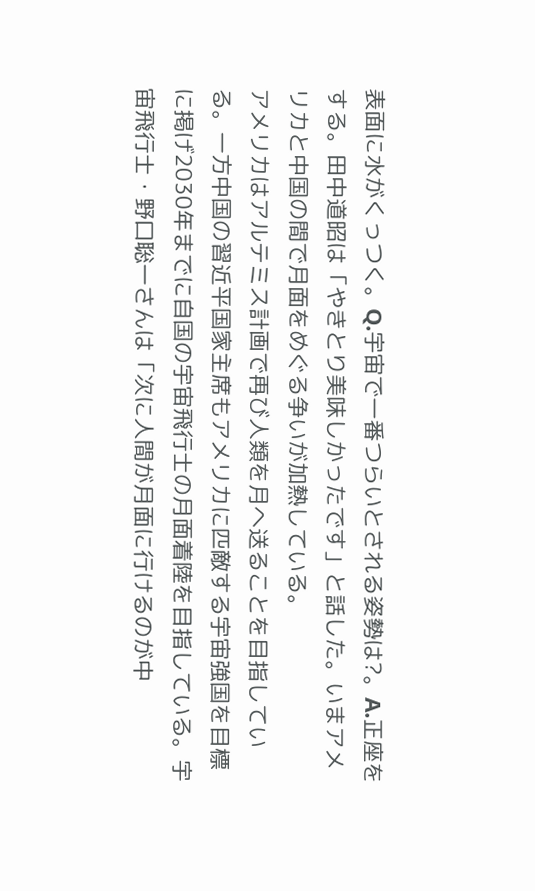表面に水がくっつく。Q.宇宙で一番つらいとされる姿勢は?。A.正座をする。田中道昭は「やきとり美味しかったです」と話した。いまアメリカと中国の間で月面をめぐる争いが加熱している。
アメリカはアルテミス計画で再び人類を月へ送ることを目指している。一方中国の習近平国家主席もアメリカに匹敵する宇宙強国を目標に掲げ2030年までに自国の宇宙飛行士の月面着陸を目指している。宇宙飛行士・野口聡一さんは「次に人間が月面に行けるのが中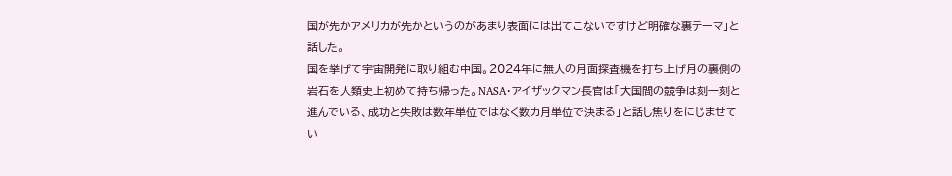国が先かアメリカが先かというのがあまり表面には出てこないですけど明確な裏テーマ」と話した。
国を挙げて宇宙開発に取り組む中国。2024年に無人の月面探査機を打ち上げ月の裏側の岩石を人類史上初めて持ち帰った。NASA・アイザックマン長官は「大国間の競争は刻一刻と進んでいる、成功と失敗は数年単位ではなく数カ月単位で決まる」と話し焦りをにじませてい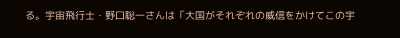る。宇宙飛行士・野口聡一さんは「大国がそれぞれの威信をかけてこの宇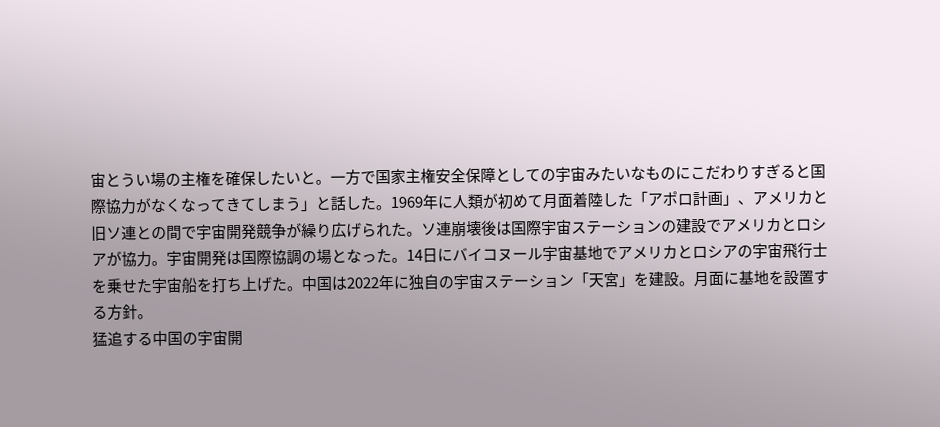宙とうい場の主権を確保したいと。一方で国家主権安全保障としての宇宙みたいなものにこだわりすぎると国際協力がなくなってきてしまう」と話した。1969年に人類が初めて月面着陸した「アポロ計画」、アメリカと旧ソ連との間で宇宙開発競争が繰り広げられた。ソ連崩壊後は国際宇宙ステーションの建設でアメリカとロシアが協力。宇宙開発は国際協調の場となった。14日にバイコヌール宇宙基地でアメリカとロシアの宇宙飛行士を乗せた宇宙船を打ち上げた。中国は2022年に独自の宇宙ステーション「天宮」を建設。月面に基地を設置する方針。
猛追する中国の宇宙開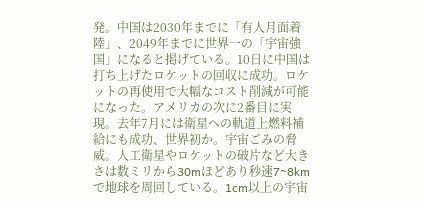発。中国は2030年までに「有人月面着陸」、2049年までに世界一の「宇宙強国」になると掲げている。10日に中国は打ち上げたロケットの回収に成功。ロケットの再使用で大幅なコスト削減が可能になった。アメリカの次に2番目に実現。去年7月には衛星への軌道上燃料補給にも成功、世界初か。宇宙ごみの脅威。人工衛星やロケットの破片など大きさは数ミリから30mほどあり秒速7~8kmで地球を周回している。1cm以上の宇宙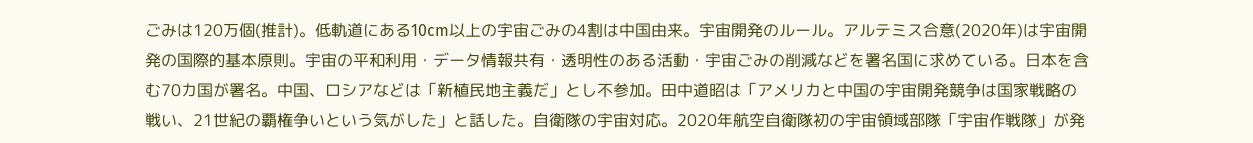ごみは120万個(推計)。低軌道にある10cm以上の宇宙ごみの4割は中国由来。宇宙開発のルール。アルテミス合意(2020年)は宇宙開発の国際的基本原則。宇宙の平和利用・データ情報共有・透明性のある活動・宇宙ごみの削減などを署名国に求めている。日本を含む70カ国が署名。中国、ロシアなどは「新植民地主義だ」とし不参加。田中道昭は「アメリカと中国の宇宙開発競争は国家戦略の戦い、21世紀の覇権争いという気がした」と話した。自衛隊の宇宙対応。2020年航空自衛隊初の宇宙領域部隊「宇宙作戦隊」が発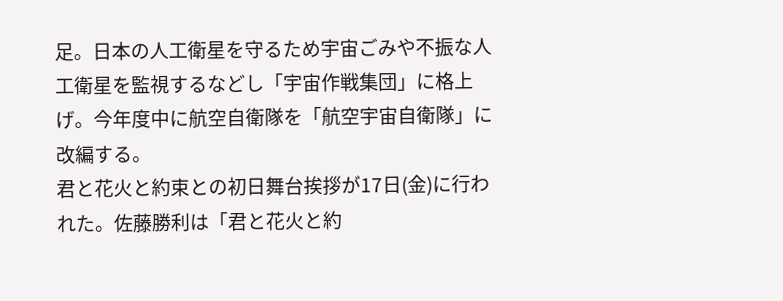足。日本の人工衛星を守るため宇宙ごみや不振な人工衛星を監視するなどし「宇宙作戦集団」に格上げ。今年度中に航空自衛隊を「航空宇宙自衛隊」に改編する。
君と花火と約束との初日舞台挨拶が17日(金)に行われた。佐藤勝利は「君と花火と約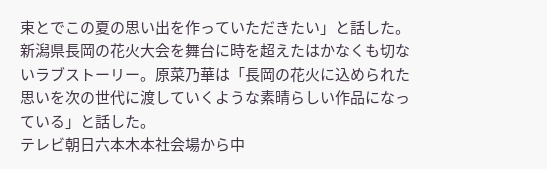束とでこの夏の思い出を作っていただきたい」と話した。新潟県長岡の花火大会を舞台に時を超えたはかなくも切ないラブストーリー。原菜乃華は「長岡の花火に込められた思いを次の世代に渡していくような素晴らしい作品になっている」と話した。
テレビ朝日六本木本社会場から中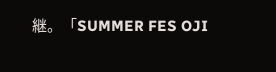継。「SUMMER FES OJI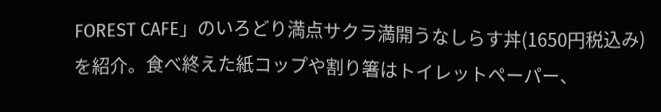FOREST CAFE」のいろどり満点サクラ満開うなしらす丼(1650円税込み)を紹介。食べ終えた紙コップや割り箸はトイレットペーパー、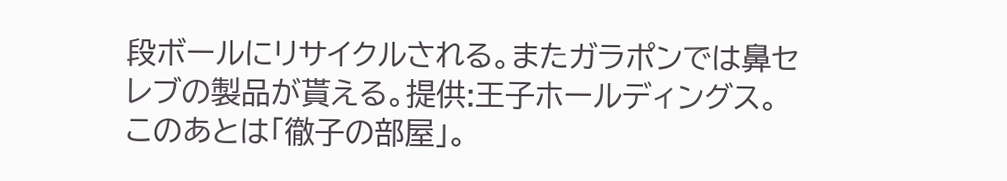段ボールにリサイクルされる。またガラポンでは鼻セレブの製品が貰える。提供:王子ホールディングス。
このあとは「徹子の部屋」。